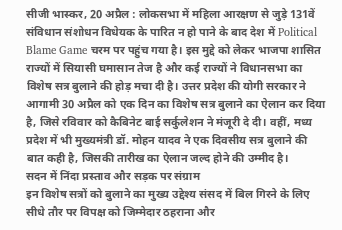सीजी भास्कर, 20 अप्रैल : लोकसभा में महिला आरक्षण से जुड़े 131वें संविधान संशोधन विधेयक के पारित न हो पाने के बाद देश में Political Blame Game चरम पर पहुंच गया है। इस मुद्दे को लेकर भाजपा शासित राज्यों में सियासी घमासान तेज है और कई राज्यों ने विधानसभा का विशेष सत्र बुलाने की होड़ मचा दी है। उत्तर प्रदेश की योगी सरकार ने आगामी 30 अप्रैल को एक दिन का विशेष सत्र बुलाने का ऐलान कर दिया है, जिसे रविवार को कैबिनेट बाई सर्कुलेशन ने मंजूरी दे दी। वहीं, मध्य प्रदेश में भी मुख्यमंत्री डॉ. मोहन यादव ने एक दिवसीय सत्र बुलाने की बात कही है, जिसकी तारीख का ऐलान जल्द होने की उम्मीद है।
सदन में निंदा प्रस्ताव और सड़क पर संग्राम
इन विशेष सत्रों को बुलाने का मुख्य उद्देश्य संसद में बिल गिरने के लिए सीधे तौर पर विपक्ष को जिम्मेदार ठहराना और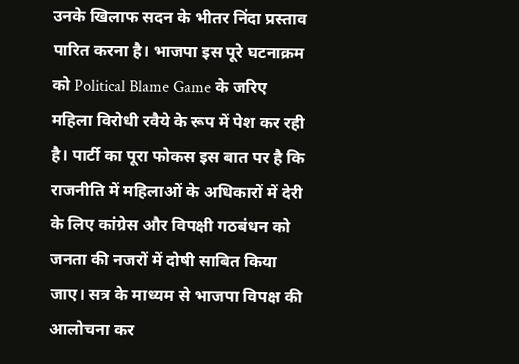उनके खिलाफ सदन के भीतर निंदा प्रस्ताव पारित करना है। भाजपा इस पूरे घटनाक्रम को Political Blame Game के जरिए महिला विरोधी रवैये के रूप में पेश कर रही है। पार्टी का पूरा फोकस इस बात पर है कि राजनीति में महिलाओं के अधिकारों में देरी के लिए कांग्रेस और विपक्षी गठबंधन को जनता की नजरों में दोषी साबित किया जाए। सत्र के माध्यम से भाजपा विपक्ष की आलोचना कर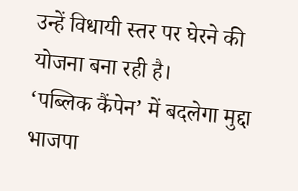उन्हें विधायी स्तर पर घेरने की योजना बना रही है।
‘पब्लिक कैंपेन’ में बदलेगा मुद्दा
भाजपा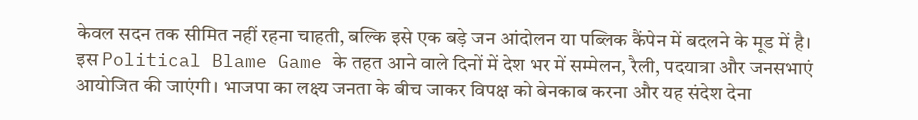केवल सदन तक सीमित नहीं रहना चाहती, बल्कि इसे एक बड़े जन आंदोलन या पब्लिक कैंपेन में बदलने के मूड में है। इस Political Blame Game के तहत आने वाले दिनों में देश भर में सम्मेलन, रैली, पदयात्रा और जनसभाएं आयोजित की जाएंगी। भाजपा का लक्ष्य जनता के बीच जाकर विपक्ष को बेनकाब करना और यह संदेश देना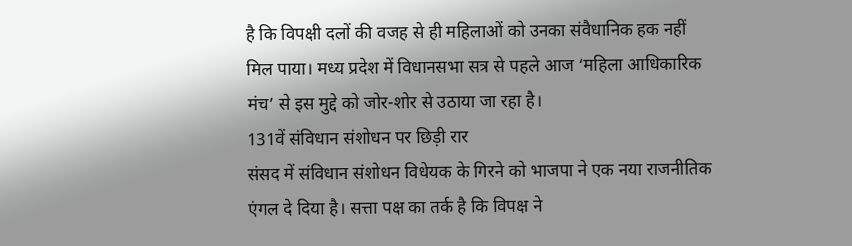है कि विपक्षी दलों की वजह से ही महिलाओं को उनका संवैधानिक हक नहीं मिल पाया। मध्य प्रदेश में विधानसभा सत्र से पहले आज ‘महिला आधिकारिक मंच’ से इस मुद्दे को जोर-शोर से उठाया जा रहा है।
131वें संविधान संशोधन पर छिड़ी रार
संसद में संविधान संशोधन विधेयक के गिरने को भाजपा ने एक नया राजनीतिक एंगल दे दिया है। सत्ता पक्ष का तर्क है कि विपक्ष ने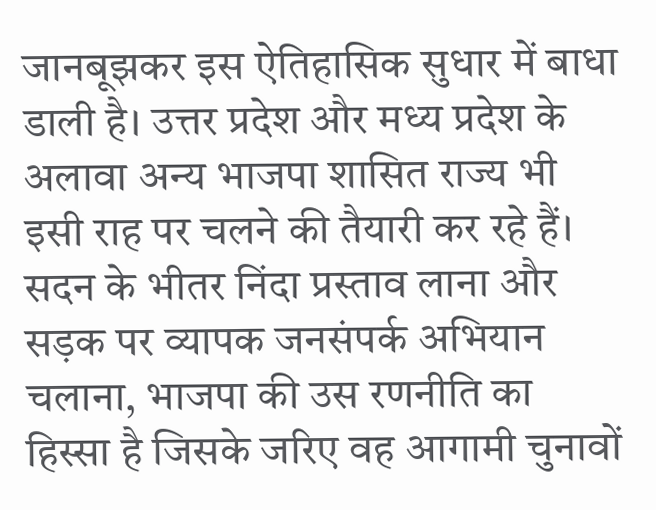जानबूझकर इस ऐतिहासिक सुधार में बाधा डाली है। उत्तर प्रदेश और मध्य प्रदेश के अलावा अन्य भाजपा शासित राज्य भी इसी राह पर चलने की तैयारी कर रहे हैं। सदन के भीतर निंदा प्रस्ताव लाना और सड़क पर व्यापक जनसंपर्क अभियान चलाना, भाजपा की उस रणनीति का हिस्सा है जिसके जरिए वह आगामी चुनावों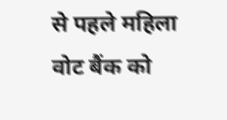से पहले महिला वोट बैंक को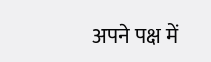अपने पक्ष में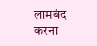लामबंद करना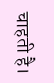चाहती है।